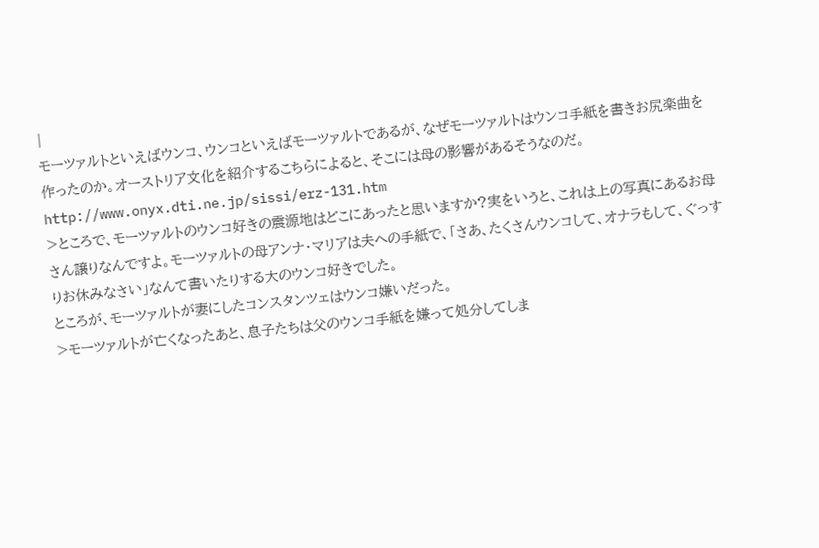|
モーツァルトといえばウンコ、ウンコといえばモーツァルトであるが、なぜモーツァルトはウンコ手紙を書きお尻楽曲を作ったのか。オーストリア文化を紹介するこちらによると、そこには母の影響があるそうなのだ。
http://www.onyx.dti.ne.jp/sissi/erz-131.htm
>ところで、モーツァルトのウンコ好きの震源地はどこにあったと思いますか?実をいうと、これは上の写真にあるお母さん譲りなんですよ。モーツァルトの母アンナ・マリアは夫への手紙で、「さあ、たくさんウンコして、オナラもして、ぐっすりお休みなさい」なんて書いたりする大のウンコ好きでした。
ところが、モーツァルトが妻にしたコンスタンツェはウンコ嫌いだった。
>モーツァルトが亡くなったあと、息子たちは父のウンコ手紙を嫌って処分してしま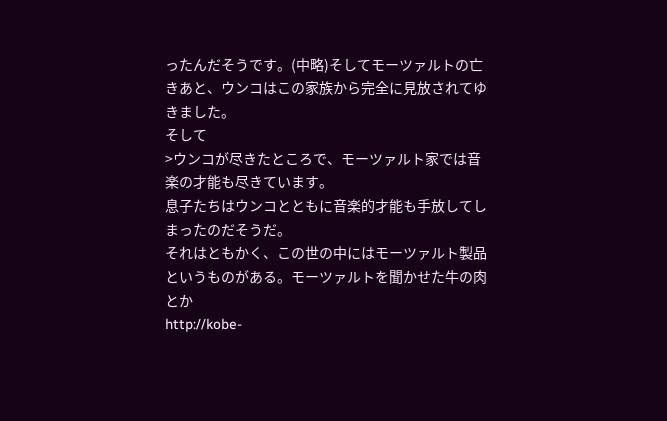ったんだそうです。(中略)そしてモーツァルトの亡きあと、ウンコはこの家族から完全に見放されてゆきました。
そして
>ウンコが尽きたところで、モーツァルト家では音楽の才能も尽きています。
息子たちはウンコとともに音楽的才能も手放してしまったのだそうだ。
それはともかく、この世の中にはモーツァルト製品というものがある。モーツァルトを聞かせた牛の肉とか
http://kobe-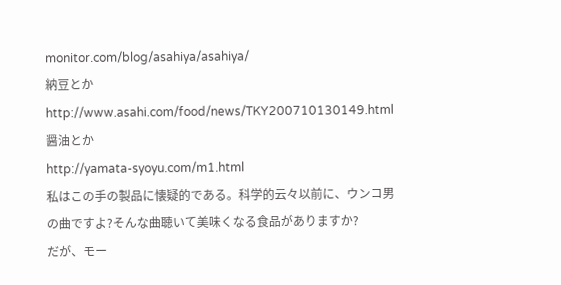monitor.com/blog/asahiya/asahiya/
納豆とか
http://www.asahi.com/food/news/TKY200710130149.html
醤油とか
http://yamata-syoyu.com/m1.html
私はこの手の製品に懐疑的である。科学的云々以前に、ウンコ男の曲ですよ?そんな曲聴いて美味くなる食品がありますか?
だが、モー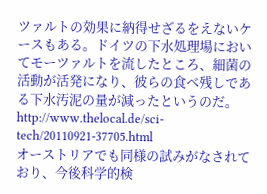ツァルトの効果に納得せざるをえないケースもある。ドイツの下水処理場においてモーツァルトを流したところ、細菌の活動が活発になり、彼らの食べ残しである下水汚泥の量が減ったというのだ。
http://www.thelocal.de/sci-tech/20110921-37705.html
オーストリアでも同様の試みがなされており、今後科学的検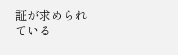証が求められている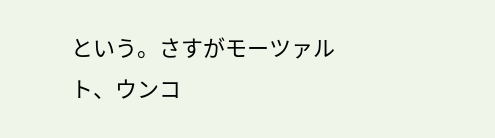という。さすがモーツァルト、ウンコ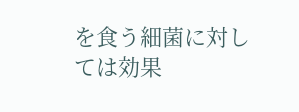を食う細菌に対しては効果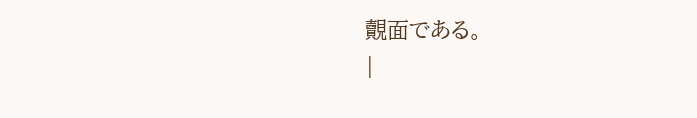覿面である。
|